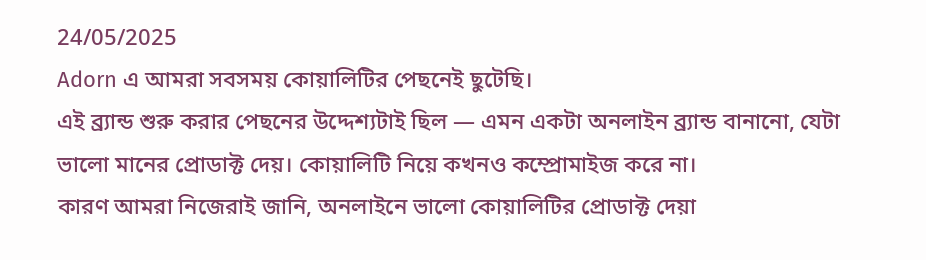24/05/2025
Adorn এ আমরা সবসময় কোয়ালিটির পেছনেই ছুটেছি।
এই ব্র্যান্ড শুরু করার পেছনের উদ্দেশ্যটাই ছিল — এমন একটা অনলাইন ব্র্যান্ড বানানো, যেটা ভালো মানের প্রোডাক্ট দেয়। কোয়ালিটি নিয়ে কখনও কম্প্রোমাইজ করে না।
কারণ আমরা নিজেরাই জানি, অনলাইনে ভালো কোয়ালিটির প্রোডাক্ট দেয়া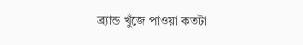ব্র্যান্ড খুঁজে পাওয়া কতটা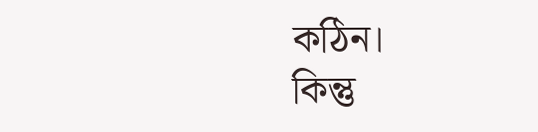কঠিন।
কিন্তু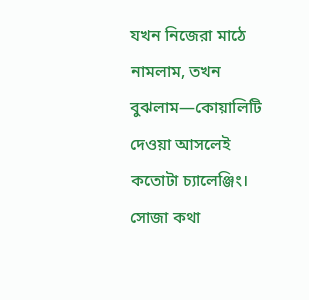যখন নিজেরা মাঠে নামলাম, তখন বুঝলাম—কোয়ালিটি দেওয়া আসলেই কতোটা চ্যালেঞ্জিং।
সোজা কথা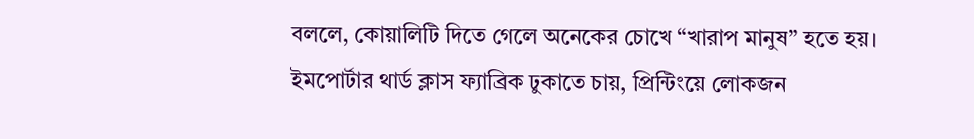বললে, কোয়ালিটি দিতে গেলে অনেকের চোখে “খারাপ মানুষ” হতে হয়।
ইমপোর্টার থার্ড ক্লাস ফ্যাব্রিক ঢুকাতে চায়, প্রিন্টিংয়ে লোকজন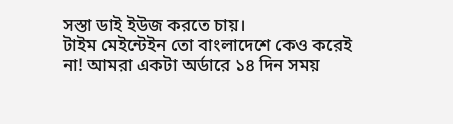সস্তা ডাই ইউজ করতে চায়।
টাইম মেইন্টেইন তো বাংলাদেশে কেও করেই না! আমরা একটা অর্ডারে ১৪ দিন সময়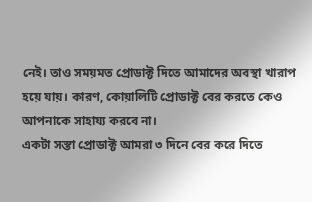নেই। তাও সময়মত প্রোডাক্ট দিতে আমাদের অবস্থা খারাপ হয়ে যায়। কারণ, কোয়ালিটি প্রোডাক্ট বের করতে কেও আপনাকে সাহায্য করবে না।
একটা সস্তা প্রোডাক্ট আমরা ৩ দিনে বের করে দিতে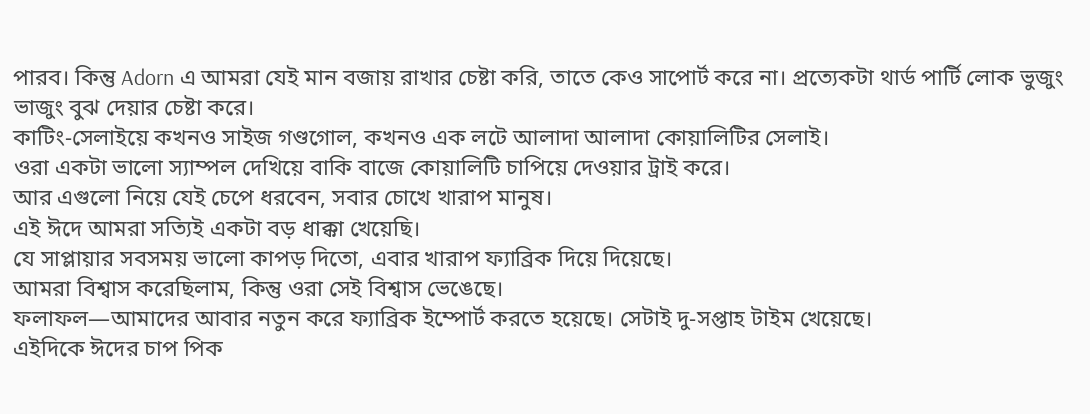পারব। কিন্তু Adorn এ আমরা যেই মান বজায় রাখার চেষ্টা করি, তাতে কেও সাপোর্ট করে না। প্রত্যেকটা থার্ড পার্টি লোক ভুজুং ভাজুং বুঝ দেয়ার চেষ্টা করে।
কাটিং-সেলাইয়ে কখনও সাইজ গণ্ডগোল, কখনও এক লটে আলাদা আলাদা কোয়ালিটির সেলাই।
ওরা একটা ভালো স্যাম্পল দেখিয়ে বাকি বাজে কোয়ালিটি চাপিয়ে দেওয়ার ট্রাই করে।
আর এগুলো নিয়ে যেই চেপে ধরবেন, সবার চোখে খারাপ মানুষ।
এই ঈদে আমরা সত্যিই একটা বড় ধাক্কা খেয়েছি।
যে সাপ্লায়ার সবসময় ভালো কাপড় দিতো, এবার খারাপ ফ্যাব্রিক দিয়ে দিয়েছে।
আমরা বিশ্বাস করেছিলাম, কিন্তু ওরা সেই বিশ্বাস ভেঙেছে।
ফলাফল—আমাদের আবার নতুন করে ফ্যাব্রিক ইম্পোর্ট করতে হয়েছে। সেটাই দু-সপ্তাহ টাইম খেয়েছে।
এইদিকে ঈদের চাপ পিক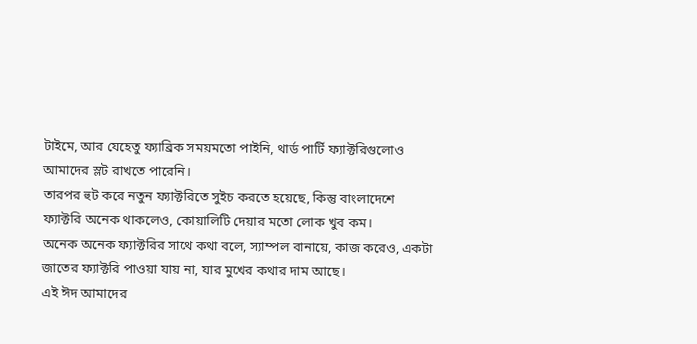টাইমে, আর যেহেতু ফ্যাব্রিক সময়মতো পাইনি, থার্ড পার্টি ফ্যাক্টরিগুলোও আমাদের স্লট রাখতে পারেনি।
তারপর হুট করে নতুন ফ্যাক্টরিতে সুইচ করতে হয়েছে, কিন্তু বাংলাদেশে ফ্যাক্টরি অনেক থাকলেও, কোয়ালিটি দেয়ার মতো লোক খুব কম।
অনেক অনেক ফ্যাক্টরির সাথে কথা বলে, স্যাম্পল বানায়ে, কাজ করেও, একটা জাতের ফ্যাক্টরি পাওয়া যায় না, যার মুখের কথার দাম আছে।
এই ঈদ আমাদের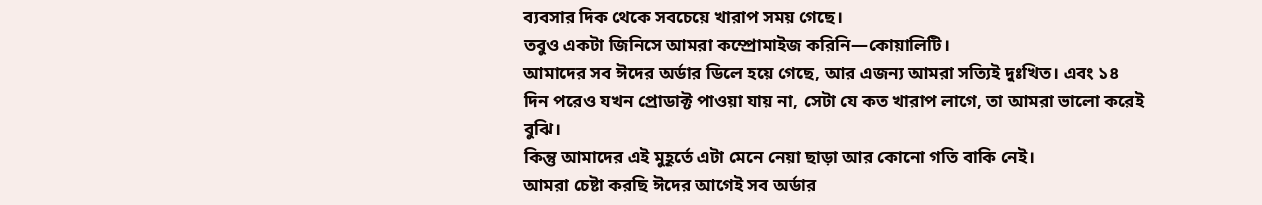ব্যবসার দিক থেকে সবচেয়ে খারাপ সময় গেছে।
তবুও একটা জিনিসে আমরা কম্প্রোমাইজ করিনি—কোয়ালিটি।
আমাদের সব ঈদের অর্ডার ডিলে হয়ে গেছে, আর এজন্য আমরা সত্যিই দুঃখিত। এবং ১৪ দিন পরেও যখন প্রোডাক্ট পাওয়া যায় না, সেটা যে কত খারাপ লাগে, তা আমরা ভালো করেই বুঝি।
কিন্তু আমাদের এই মুহূর্তে এটা মেনে নেয়া ছাড়া আর কোনো গতি বাকি নেই।
আমরা চেষ্টা করছি ঈদের আগেই সব অর্ডার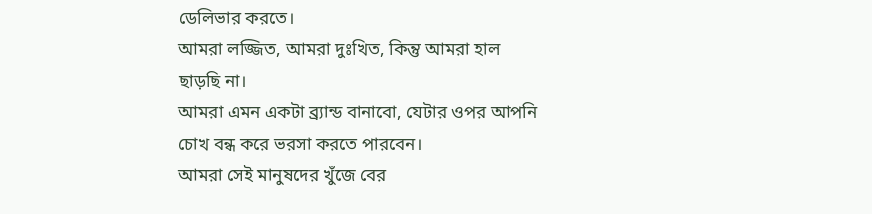ডেলিভার করতে।
আমরা লজ্জিত, আমরা দুঃখিত, কিন্তু আমরা হাল ছাড়ছি না।
আমরা এমন একটা ব্র্যান্ড বানাবো, যেটার ওপর আপনি চোখ বন্ধ করে ভরসা করতে পারবেন।
আমরা সেই মানুষদের খুঁজে বের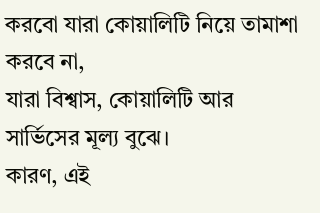করবো যারা কোয়ালিটি নিয়ে তামাশা করবে না,
যারা বিশ্বাস, কোয়ালিটি আর সার্ভিসের মূল্য বুঝে।
কারণ, এই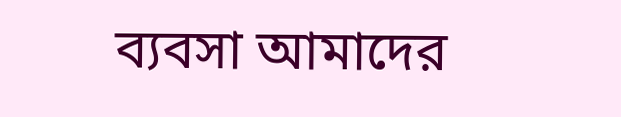ব্যবসা আমাদের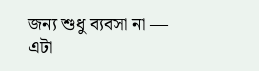জন্য শুধু ব্যবসা না — এটা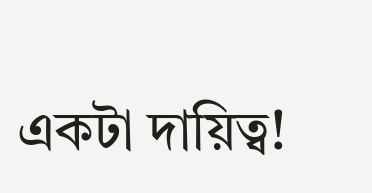একটা দায়িত্ব!